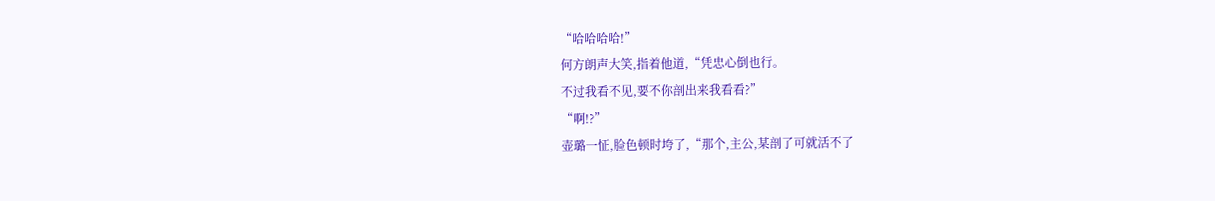“哈哈哈哈!”
何方朗声大笑,指着他道,“凭忠心倒也行。
不过我看不见,要不你剖出来我看看?”
“啊!?”
壶璐一怔,脸色顿时垮了,“那个,主公,某剖了可就活不了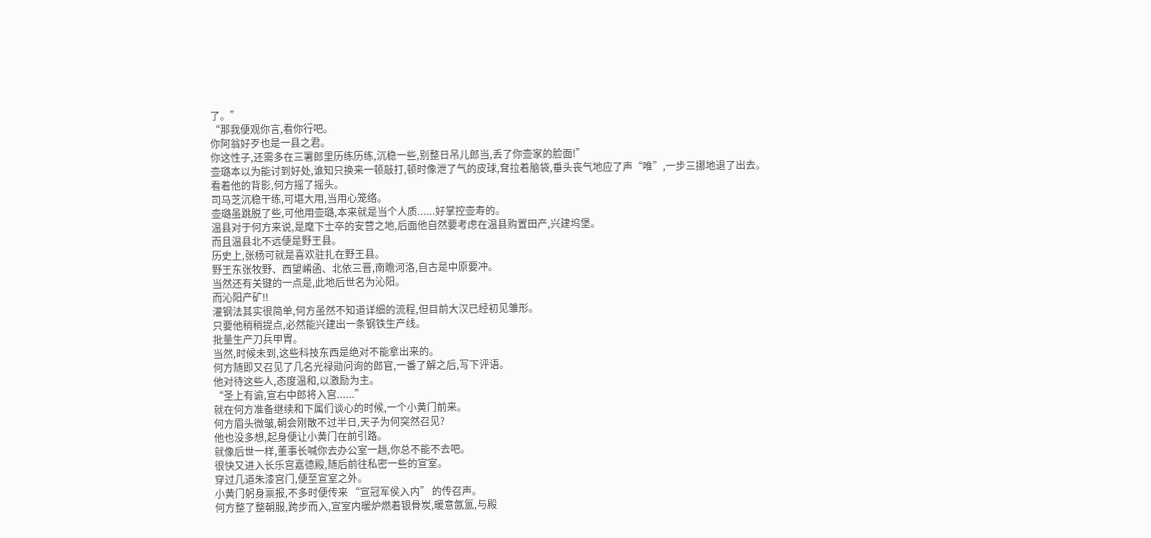了。”
“那我便观你言,看你行吧。
你阿翁好歹也是一县之君。
你这性子,还需多在三署郎里历练历练,沉稳一些,别整日吊儿郎当,丢了你壶家的脸面!”
壶璐本以为能讨到好处,谁知只换来一顿敲打,顿时像泄了气的皮球,耷拉着脑袋,垂头丧气地应了声“唯”,一步三挪地退了出去。
看着他的背影,何方摇了摇头。
司马芝沉稳干练,可堪大用,当用心笼络。
壶璐虽跳脱了些,可他用壶璐,本来就是当个人质......好掌控壶寿的。
温县对于何方来说,是麾下士卒的安营之地,后面他自然要考虑在温县购置田产,兴建坞堡。
而且温县北不远便是野王县。
历史上,张杨可就是喜欢驻扎在野王县。
野王东张牧野、西望崤函、北依三晋,南瞻河洛,自古是中原要冲。
当然还有关键的一点是,此地后世名为沁阳。
而沁阳产矿!!
灌钢法其实很简单,何方虽然不知道详细的流程,但目前大汉已经初见雏形。
只要他稍稍提点,必然能兴建出一条钢铁生产线。
批量生产刀兵甲胄。
当然,时候未到,这些科技东西是绝对不能拿出来的。
何方随即又召见了几名光禄勋问询的郎官,一番了解之后,写下评语。
他对待这些人,态度温和,以激励为主。
“圣上有谕,宣右中郎将入宫......”
就在何方准备继续和下属们谈心的时候,一个小黄门前来。
何方眉头微皱,朝会刚散不过半日,天子为何突然召见?
他也没多想,起身便让小黄门在前引路。
就像后世一样,董事长喊你去办公室一趟,你总不能不去吧。
很快又进入长乐宫嘉德殿,随后前往私密一些的宣室。
穿过几道朱漆宫门,便至宣室之外。
小黄门躬身禀报,不多时便传来 “宣冠军侯入内” 的传召声。
何方整了整朝服,跨步而入,宣室内暖炉燃着银骨炭,暖意氤氲,与殿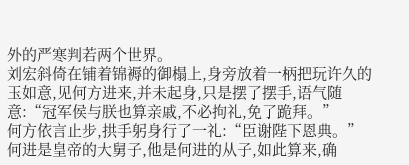外的严寒判若两个世界。
刘宏斜倚在铺着锦褥的御榻上,身旁放着一柄把玩许久的玉如意,见何方进来,并未起身,只是摆了摆手,语气随意:“冠军侯与朕也算亲戚,不必拘礼,免了跪拜。”
何方依言止步,拱手躬身行了一礼:“臣谢陛下恩典。”
何进是皇帝的大舅子,他是何进的从子,如此算来,确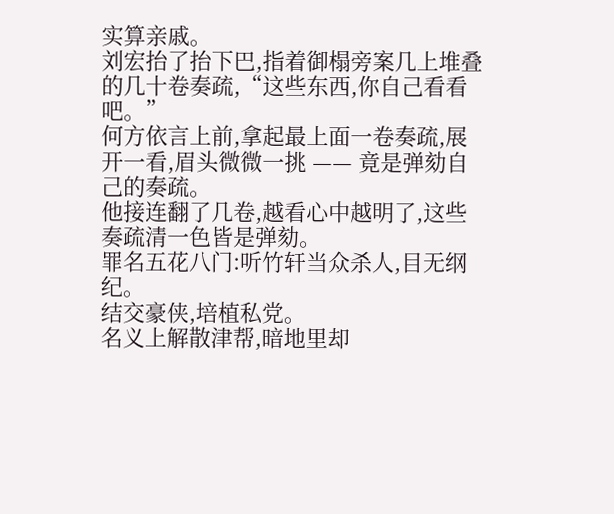实算亲戚。
刘宏抬了抬下巴,指着御榻旁案几上堆叠的几十卷奏疏,“这些东西,你自己看看吧。”
何方依言上前,拿起最上面一卷奏疏,展开一看,眉头微微一挑 —— 竟是弹劾自己的奏疏。
他接连翻了几卷,越看心中越明了,这些奏疏清一色皆是弹劾。
罪名五花八门:听竹轩当众杀人,目无纲纪。
结交豪侠,培植私党。
名义上解散津帮,暗地里却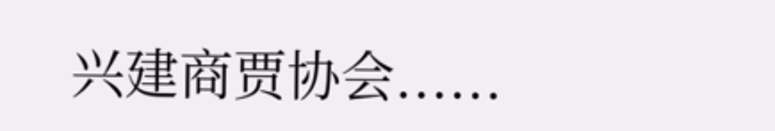兴建商贾协会......